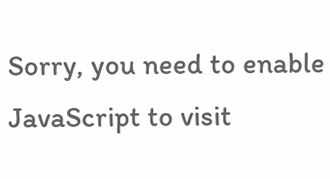Sorry, you need to enable JavaScript to visit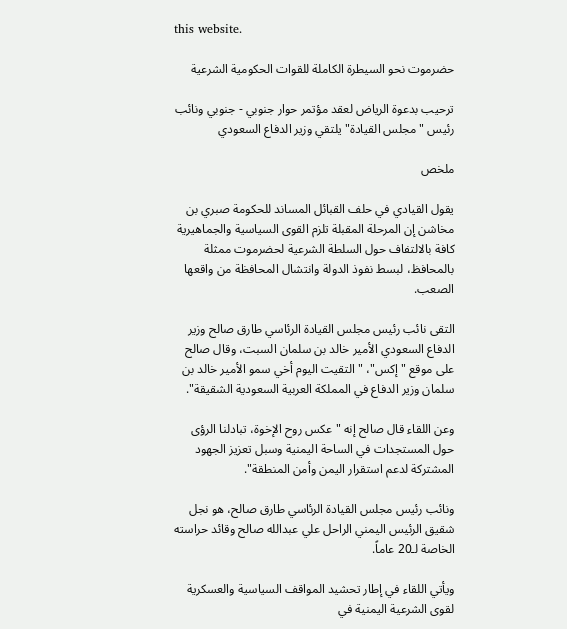this website.

حضرموت نحو السيطرة الكاملة للقوات الحكومية الشرعية

ترحيب بدعوة الرياض لعقد مؤتمر حوار جنوبي - جنوبي ونائب رئيس "مجلس القيادة" يلتقي وزير الدفاع السعودي

ملخص

يقول القيادي في حلف القبائل المساند للحكومة صبري بن مخاشن إن المرحلة المقبلة تلزم القوى السياسية والجماهيرية كافة بالالتفاف حول السلطة الشرعية لحضرموت ممثلة بالمحافظ، لبسط نفوذ الدولة وانتشال المحافظة من واقعها الصعب.

التقى نائب رئيس مجلس القيادة الرئاسي طارق صالح وزير الدفاع السعودي الأمير خالد بن سلمان السبت، وقال صالح على موقع "إكس"، "التقيت اليوم أخي سمو الأمير خالد بن سلمان وزير الدفاع في المملكة العربية السعودية الشقيقة".

وعن اللقاء قال صالح إنه "عكس روح الإخوة، تبادلنا الرؤى حول المستجدات في الساحة اليمنية وسبل تعزيز الجهود المشتركة لدعم استقرار اليمن وأمن المنطقة".

ونائب رئيس مجلس القيادة الرئاسي طارق صالح، هو نجل شقيق الرئيس اليمني الراحل علي عبدالله صالح وقائد حراسته الخاصة لـ20 عاماً.

ويأتي اللقاء في إطار تحشيد المواقف السياسية والعسكرية لقوى الشرعية اليمنية في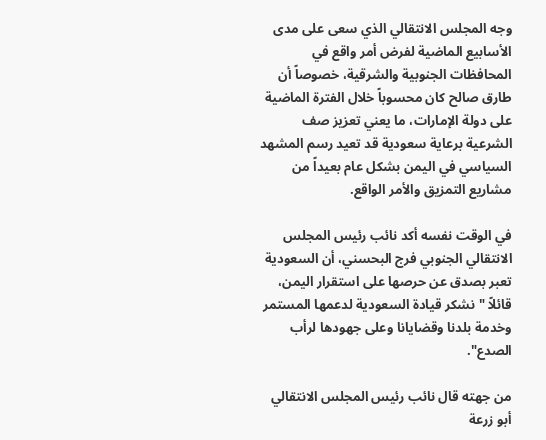وجه المجلس الانتقالي الذي سعى على مدى الأسابيع الماضية لفرض أمر واقع في المحافظات الجنوبية والشرقية، خصوصاً أن طارق صالح كان محسوباً خلال الفترة الماضية على دولة الإمارات، ما يعني تعزيز صف الشرعية برعاية سعودية قد تعيد رسم المشهد السياسي في اليمن بشكل عام بعيداً من مشاريع التمزيق والأمر الواقع.

في الوقت نفسه أكد نائب رئيس المجلس الانتقالي الجنوبي فرج البحسني، أن السعودية تعبر بصدق عن حرصها على استقرار اليمن، قائلاً "نشكر قيادة السعودية لدعمها المستمر وخدمة بلدنا وقضايانا وعلى جهودها لرأب الصدع".

من جهته قال نائب رئيس المجلس الانتقالي أبو زرعة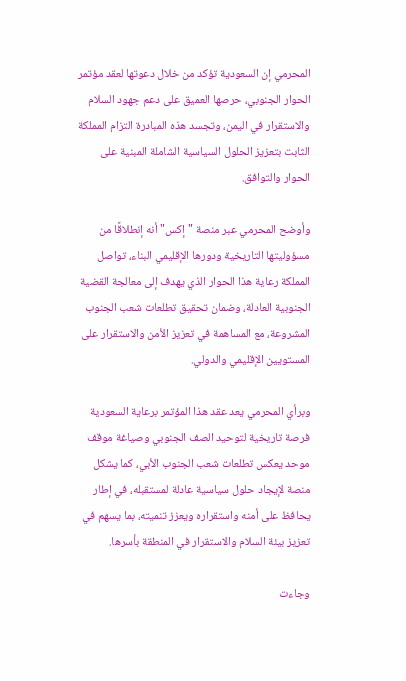المحرمي إن السعودية تؤكد من خلال دعوتها لعقد مؤتمر الحوار الجنوبي، حرصها العميق على دعم جهود السلام والاستقرار في اليمن، وتجسد هذه المبادرة التزام المملكة الثابت بتعزيز الحلول السياسية الشاملة المبنية على الحوار والتوافق.

وأوضح المحرمي عبر منصة "إكس" أنه إنطلاقًا من مسؤوليتها التاريخية ودورها الإقليمي البناء، تواصل المملكة رعاية هذا الحوار الذي يهدف إلى معالجة القضية الجنوبية العادلة، وضمان تحقيق تطلعات شعب الجنوب المشروعة، مع المساهمة في تعزيز الأمن والاستقرار على المستويين الإقليمي والدولي.

وبرأي المحرمي يعد عقد هذا المؤتمر برعاية السعودية فرصة تاريخية لتوحيد الصف الجنوبي وصياغة موقف موحد يعكس تطلعات شعب الجنوب الأبي، كما يشكل منصة لإيجاد حلول سياسية عادلة لمستقبله، في إطار يحافظ على أمنه واستقراره ويعزز تنميته، بما يسهم في تعزيز بيئة السلام والاستقرار في المنطقة بأسرها.

وجاءت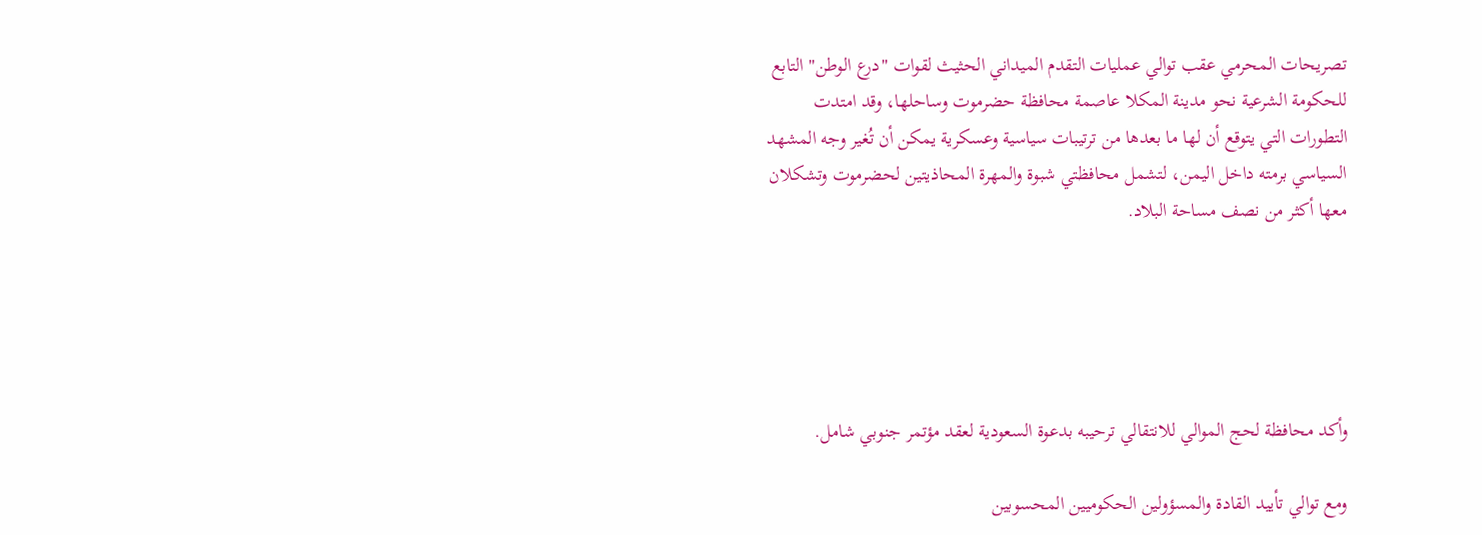تصريحات المحرمي عقب توالي عمليات التقدم الميداني الحثيث لقوات "درع الوطن" التابع للحكومة الشرعية نحو مدينة المكلا عاصمة محافظة حضرموت وساحلها، وقد امتدت التطورات التي يتوقع أن لها ما بعدها من ترتيبات سياسية وعسكرية يمكن أن تُغير وجه المشهد السياسي برمته داخل اليمن، لتشمل محافظتي شبوة والمهرة المحاذيتين لحضرموت وتشكلان معها أكثر من نصف مساحة البلاد.





وأكد محافظة لحج الموالي للانتقالي ترحيبه بدعوة السعودية لعقد مؤتمر جنوبي شامل.

ومع توالي تأييد القادة والمسؤولين الحكوميين المحسوبين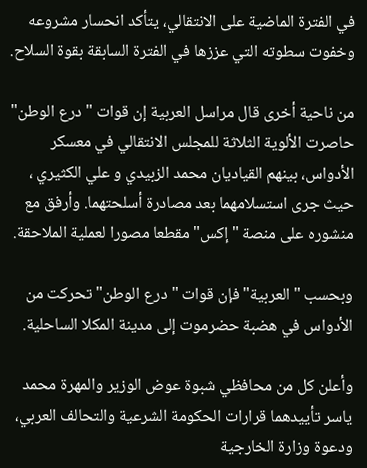في الفترة الماضية على الانتقالي، يتأكد انحسار مشروعه وخفوت سطوته التي عززها في الفترة السابقة بقوة السلاح.

من ناحية أخرى قال مراسل العربية إن قوات "درع الوطن" حاصرت الألوية الثلاثة للمجلس الانتقالي في معسكر الأدواس، بينهم القياديان محمد الزبيدي و علي الكثيري ، حيث جرى استسلامهما بعد مصادرة أسلحتهما. وأرفق مع منشوره على منصة "إكس" مقطعا مصورا لعملية الملاحقة.

وبحسب "العربية" فإن قوات "درع الوطن" تحركت من الأدواس في هضبة حضرموت إلى مدينة المكلا الساحلية.

وأعلن كل من محافظي شبوة عوض الوزير والمهرة محمد ياسر تأييدهما قرارات الحكومة الشرعية والتحالف العربي، ودعوة وزارة الخارجية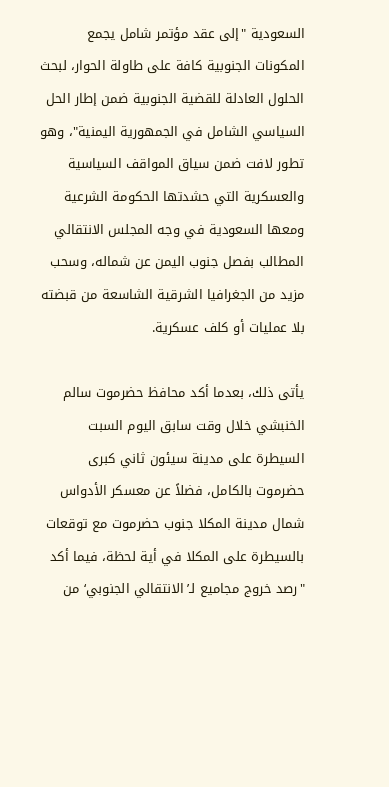السعودية "إلى عقد مؤتمر شامل يجمع المكونات الجنوبية كافة على طاولة الحوار، لبحث الحلول العادلة للقضية الجنوبية ضمن إطار الحل السياسي الشامل في الجمهورية اليمنية"، وهو تطور لافت ضمن سياق المواقف السياسية والعسكرية التي حشدتها الحكومة الشرعية ومعها السعودية في وجه المجلس الانتقالي المطالب بفصل جنوب اليمن عن شماله، وسحب مزيد من الجغرافيا الشرقية الشاسعة من قبضته بلا عمليات أو كلف عسكرية.

يأتى ذلك، بعدما أكد محافظ حضرموت سالم الخنبشي خلال وقت سابق اليوم السبت السيطرة على مدينة سيئون ثاني كبرى حضرموت بالكامل، فضلاً عن معسكر الأدواس شمال مدينة المكلا جنوب حضرموت مع توقعات بالسيطرة على المكلا في أية لحظة، فيما أكد "رصد خروج مجاميع لـ’الانتقالي الجنوبي‘ من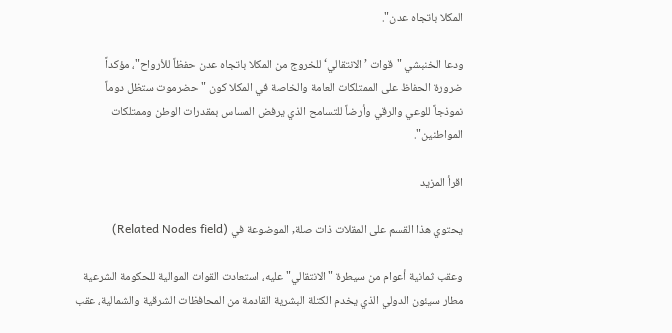المكلا باتجاه عدن".

ودعا الخنبشي "قوات ’الانتقالي‘ للخروج من المكلا باتجاه عدن حفظاً للأرواح"، مؤكداً ضرورة الحفاظ على الممتلكات العامة والخاصة في المكلا كون "حضرموت ستظل دوماً نموذجاً للوعي والرقي وأرضاً للتسامح الذي يرفض المساس بمقدرات الوطن وممتلكات المواطنين".

اقرأ المزيد

يحتوي هذا القسم على المقلات ذات صلة, الموضوعة في (Related Nodes field)

وعقب ثمانية أعوام من سيطرة "الانتقالي" عليه، استعادت القوات الموالية للحكومة الشرعية مطار سيئون الدولي الذي يخدم الكتلة البشرية القادمة من المحافظات الشرقية والشمالية، عقب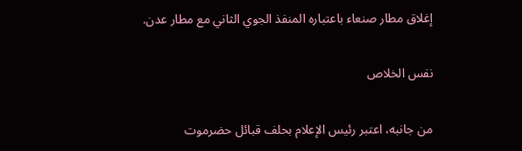إغلاق مطار صنعاء باعتباره المنفذ الجوي الثاني مع مطار عدن.

نفس الخلاص

من جانبه، اعتبر رئيس الإعلام بحلف قبائل حضرموت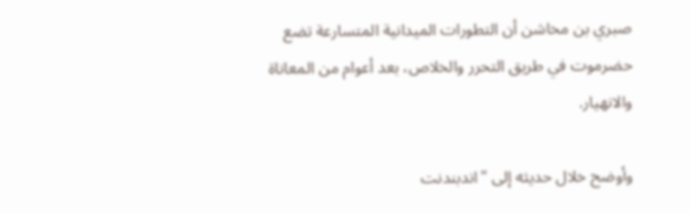صبري بن مخاشن أن التطورات الميدانية المتسارعة تضع حضرموت في طريق التحرر والخلاص، بعد أعوام من المعاناة والانهيار.

وأوضح خلال حديثه إلى "اندبندنت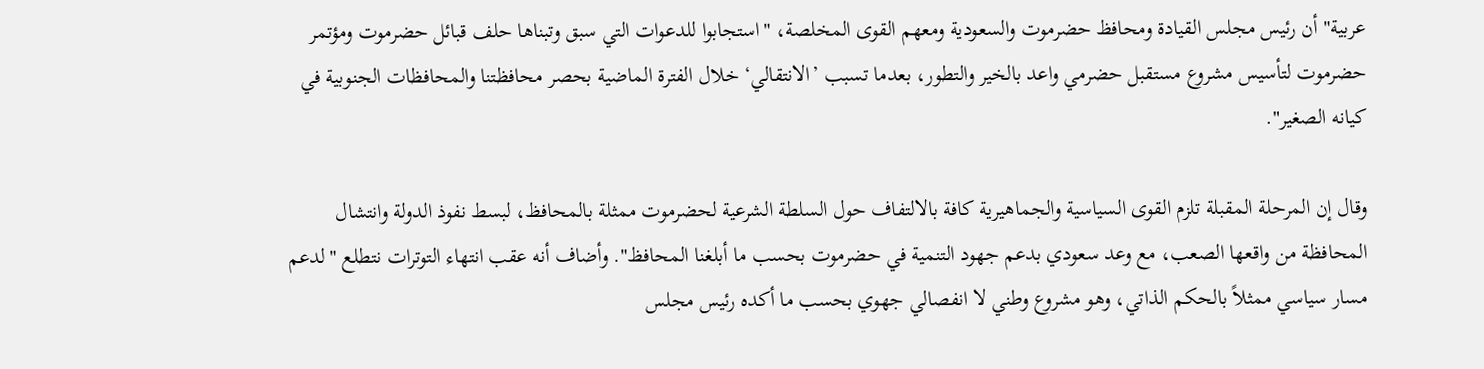عربية" أن رئيس مجلس القيادة ومحافظ حضرموت والسعودية ومعهم القوى المخلصة، "استجابوا للدعوات التي سبق وتبناها حلف قبائل حضرموت ومؤتمر حضرموت لتأسيس مشروع مستقبل حضرمي واعد بالخير والتطور، بعدما تسبب ’الانتقالي‘ خلال الفترة الماضية بحصر محافظتنا والمحافظات الجنوبية في كيانه الصغير".

وقال إن المرحلة المقبلة تلزم القوى السياسية والجماهيرية كافة بالالتفاف حول السلطة الشرعية لحضرموت ممثلة بالمحافظ، لبسط نفوذ الدولة وانتشال المحافظة من واقعها الصعب، مع وعد سعودي بدعم جهود التنمية في حضرموت بحسب ما أبلغنا المحافظ". وأضاف أنه عقب انتهاء التوترات نتطلع "لدعم مسار سياسي ممثلاً بالحكم الذاتي، وهو مشروع وطني لا انفصالي جهوي بحسب ما أكده رئيس مجلس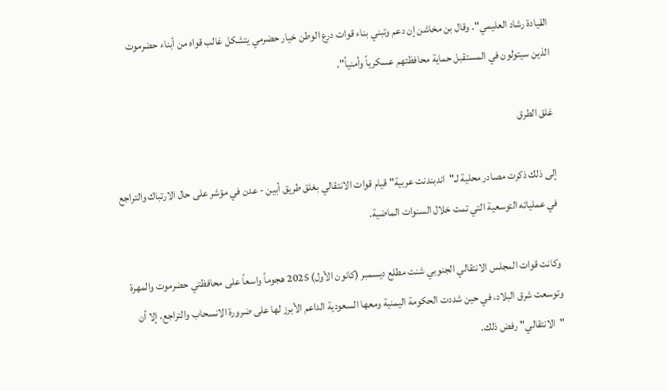القيادة رشاد العليمي". وقال بن مخاشن إن دعم وتبني بناء قوات درع الوطن خيار حضرمي يتشكل غالب قواه من أبناء حضرموت الذين سيتولون في المستقبل حماية محافظتهم عسكرياً وأمنياً".

غلق الطرق

إلى ذلك ذكرت مصادر محلية لـ"اندبندنت عربية" قيام قوات الانتقالي بغلق طريق أبين - عدن في مؤشر على حال الارتباك والتراجع في عملياته التوسعية التي تمت خلال السنوات الماضية.

وكانت قوات المجلس الانتقالي الجنوبي شنت مطلع ديسمبر (كانون الأول) 2025 هجوماً واسعاً على محافظتي حضرموت والمهرة وتوسعت شرق البلاد، في حين شددت الحكومة اليمنية ومعها السعودية الداعم الأبرز لها على ضرورة الانسحاب والتراجع، إلا أن "الانتقالي" رفض ذلك.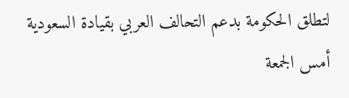لتطلق الحكومة بدعم التحالف العربي بقيادة السعودية أمس الجمعة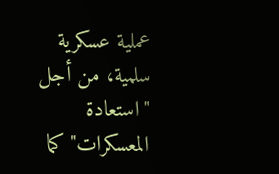عملية عسكرية سلمية، من أجل "استعادة المعسكرات" كما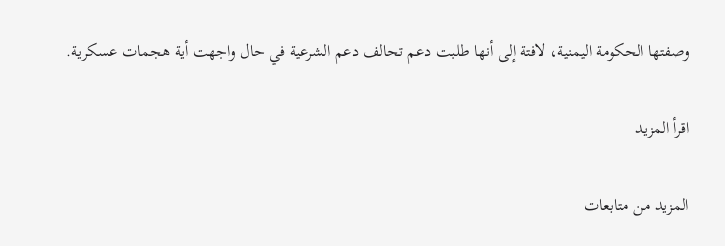وصفتها الحكومة اليمنية، لافتة إلى أنها طلبت دعم تحالف دعم الشرعية في حال واجهت أية هجمات عسكرية.

اقرأ المزيد

المزيد من متابعات